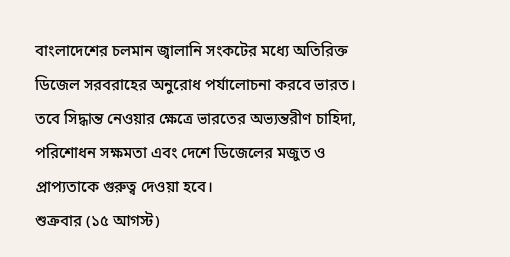বাংলাদেশের চলমান জ্বালানি সংকটের মধ্যে অতিরিক্ত ডিজেল সরবরাহের অনুরোধ পর্যালোচনা করবে ভারত। তবে সিদ্ধান্ত নেওয়ার ক্ষেত্রে ভারতের অভ্যন্তরীণ চাহিদা, পরিশোধন সক্ষমতা এবং দেশে ডিজেলের মজুত ও প্রাপ্যতাকে গুরুত্ব দেওয়া হবে।
শুক্রবার (১৫ আগস্ট)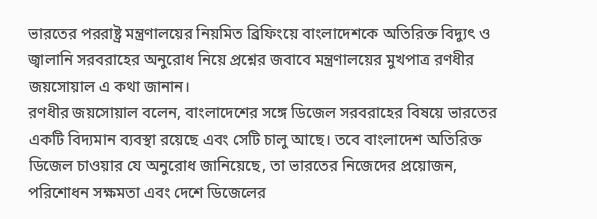ভারতের পররাষ্ট্র মন্ত্রণালয়ের নিয়মিত ব্রিফিংয়ে বাংলাদেশকে অতিরিক্ত বিদ্যুৎ ও জ্বালানি সরবরাহের অনুরোধ নিয়ে প্রশ্নের জবাবে মন্ত্রণালয়ের মুখপাত্র রণধীর জয়সোয়াল এ কথা জানান।
রণধীর জয়সোয়াল বলেন, বাংলাদেশের সঙ্গে ডিজেল সরবরাহের বিষয়ে ভারতের একটি বিদ্যমান ব্যবস্থা রয়েছে এবং সেটি চালু আছে। তবে বাংলাদেশ অতিরিক্ত ডিজেল চাওয়ার যে অনুরোধ জানিয়েছে, তা ভারতের নিজেদের প্রয়োজন, পরিশোধন সক্ষমতা এবং দেশে ডিজেলের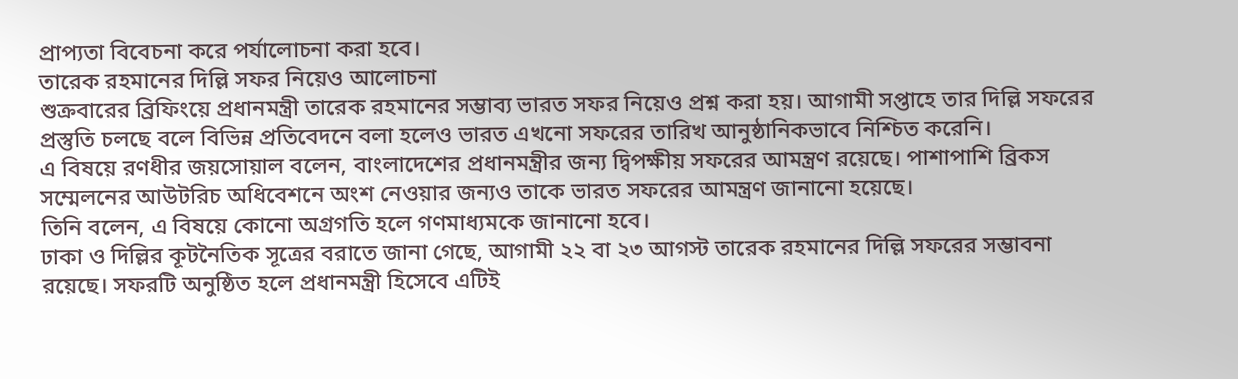প্রাপ্যতা বিবেচনা করে পর্যালোচনা করা হবে।
তারেক রহমানের দিল্লি সফর নিয়েও আলোচনা
শুক্রবারের ব্রিফিংয়ে প্রধানমন্ত্রী তারেক রহমানের সম্ভাব্য ভারত সফর নিয়েও প্রশ্ন করা হয়। আগামী সপ্তাহে তার দিল্লি সফরের প্রস্তুতি চলছে বলে বিভিন্ন প্রতিবেদনে বলা হলেও ভারত এখনো সফরের তারিখ আনুষ্ঠানিকভাবে নিশ্চিত করেনি।
এ বিষয়ে রণধীর জয়সোয়াল বলেন, বাংলাদেশের প্রধানমন্ত্রীর জন্য দ্বিপক্ষীয় সফরের আমন্ত্রণ রয়েছে। পাশাপাশি ব্রিকস সম্মেলনের আউটরিচ অধিবেশনে অংশ নেওয়ার জন্যও তাকে ভারত সফরের আমন্ত্রণ জানানো হয়েছে।
তিনি বলেন, এ বিষয়ে কোনো অগ্রগতি হলে গণমাধ্যমকে জানানো হবে।
ঢাকা ও দিল্লির কূটনৈতিক সূত্রের বরাতে জানা গেছে, আগামী ২২ বা ২৩ আগস্ট তারেক রহমানের দিল্লি সফরের সম্ভাবনা রয়েছে। সফরটি অনুষ্ঠিত হলে প্রধানমন্ত্রী হিসেবে এটিই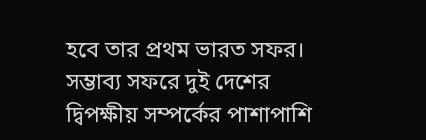হবে তার প্রথম ভারত সফর।
সম্ভাব্য সফরে দুই দেশের দ্বিপক্ষীয় সম্পর্কের পাশাপাশি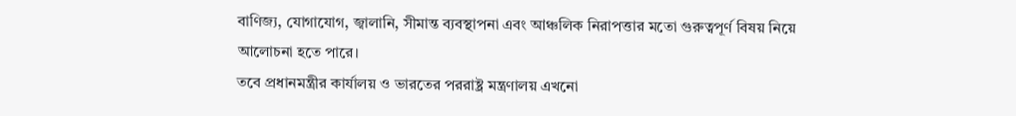বাণিজ্য, যোগাযোগ, জ্বালানি, সীমান্ত ব্যবস্থাপনা এবং আঞ্চলিক নিরাপত্তার মতো গুরুত্বপূর্ণ বিষয় নিয়ে আলোচনা হতে পারে।
তবে প্রধানমন্ত্রীর কার্যালয় ও ভারতের পররাষ্ট্র মন্ত্রণালয় এখনো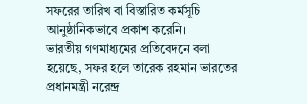সফরের তারিখ বা বিস্তারিত কর্মসূচি আনুষ্ঠানিকভাবে প্রকাশ করেনি।
ভারতীয় গণমাধ্যমের প্রতিবেদনে বলা হয়েছে, সফর হলে তারেক রহমান ভারতের প্রধানমন্ত্রী নরেন্দ্র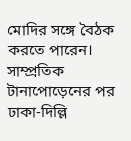মোদির সঙ্গে বৈঠক করতে পারেন। সাম্প্রতিক টানাপোড়েনের পর ঢাকা-দিল্লি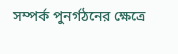সম্পর্ক পুনর্গঠনের ক্ষেত্রে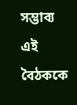সম্ভাব্য এই বৈঠককে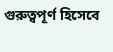গুরুত্বপূর্ণ হিসেবে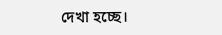দেখা হচ্ছে।